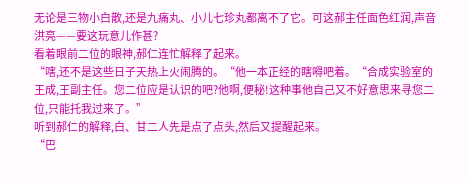无论是三物小白散,还是九痛丸、小儿七珍丸都离不了它。可这郝主任面色红润,声音洪亮——要这玩意儿作甚?
看着眼前二位的眼神,郝仁连忙解释了起来。
“嗐,还不是这些日子天热上火闹腾的。“他一本正经的瞎嘚吧着。“合成实验室的王成,王副主任。您二位应是认识的吧?他啊,便秘!这种事他自己又不好意思来寻您二位,只能托我过来了。”
听到郝仁的解释,白、甘二人先是点了点头,然后又提醒起来。
“巴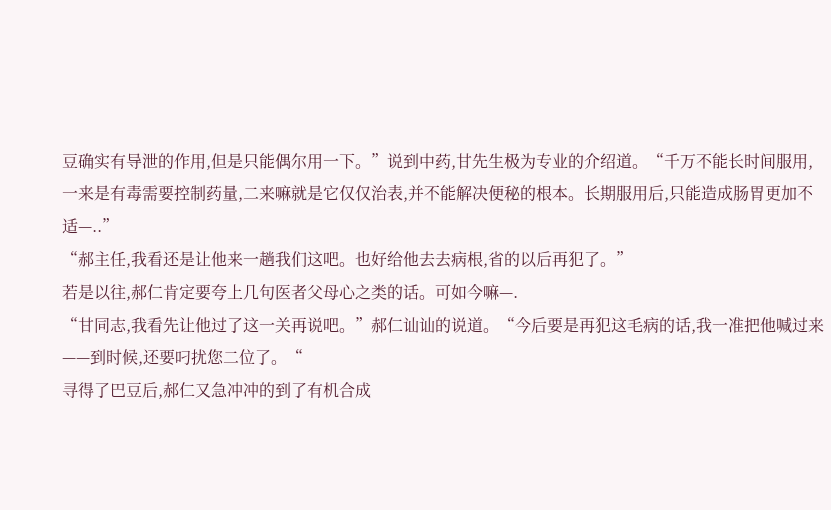豆确实有导泄的作用,但是只能偶尔用一下。”说到中药,甘先生极为专业的介绍道。“千万不能长时间服用,一来是有毒需要控制药量,二来嘛就是它仅仅治表,并不能解决便秘的根本。长期服用后,只能造成肠胃更加不适—..”
“郝主任,我看还是让他来一趟我们这吧。也好给他去去病根,省的以后再犯了。”
若是以往,郝仁肯定要夸上几句医者父母心之类的话。可如今嘛—.
“甘同志,我看先让他过了这一关再说吧。”郝仁讪讪的说道。“今后要是再犯这毛病的话,我一准把他喊过来——到时候,还要叼扰您二位了。“
寻得了巴豆后,郝仁又急冲冲的到了有机合成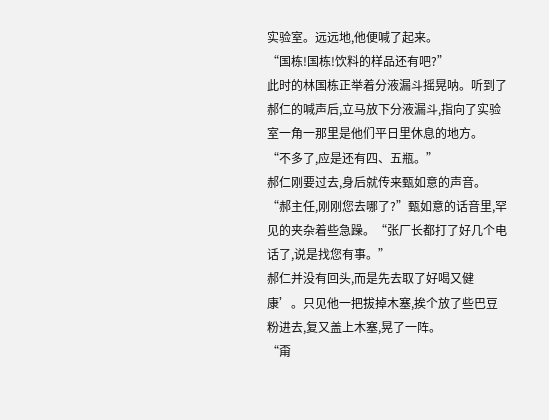实验室。远远地,他便喊了起来。
“国栋!国栋!饮料的样品还有吧?”
此时的林国栋正举着分液漏斗摇晃呐。听到了郝仁的喊声后,立马放下分液漏斗,指向了实验室一角一那里是他们平日里休息的地方。
“不多了,应是还有四、五瓶。”
郝仁刚要过去,身后就传来甄如意的声音。
“郝主任,刚刚您去哪了?”甄如意的话音里,罕见的夹杂着些急躁。“张厂长都打了好几个电话了,说是找您有事。”
郝仁并没有回头,而是先去取了好喝又健康’。只见他一把拔掉木塞,挨个放了些巴豆粉进去,复又盖上木塞,晃了一阵。
“甭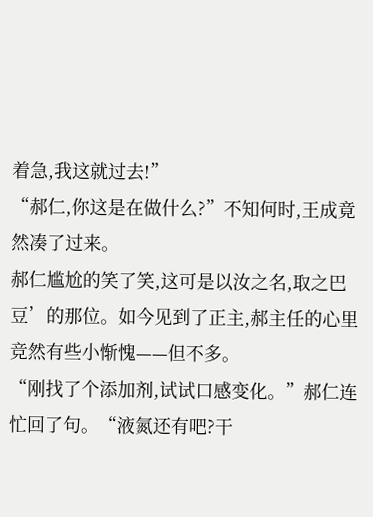着急,我这就过去!”
“郝仁,你这是在做什么?”不知何时,王成竟然凑了过来。
郝仁尴尬的笑了笑,这可是以汝之名,取之巴豆’的那位。如今见到了正主,郝主任的心里竞然有些小惭愧——但不多。
“刚找了个添加剂,试试口感变化。”郝仁连忙回了句。“液氮还有吧?干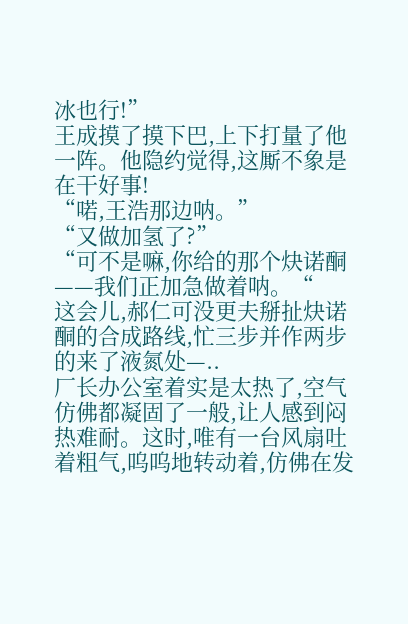冰也行!”
王成摸了摸下巴,上下打量了他一阵。他隐约觉得,这厮不象是在干好事!
“喏,王浩那边呐。”
“又做加氢了?”
“可不是嘛,你给的那个炔诺酮——我们正加急做着呐。“
这会儿,郝仁可没更夫掰扯炔诺酮的合成路线,忙三步并作两步的来了液氮处—..
厂长办公室着实是太热了,空气仿佛都凝固了一般,让人感到闷热难耐。这时,唯有一台风扇吐着粗气,呜呜地转动着,仿佛在发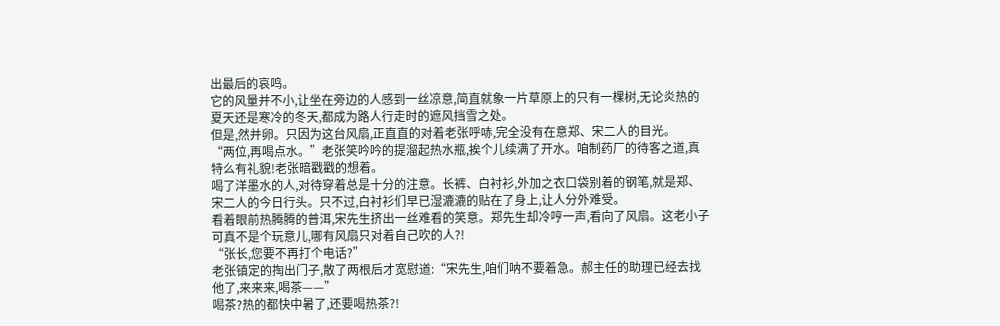出最后的哀鸣。
它的风量并不小,让坐在旁边的人感到一丝凉意,简直就象一片草原上的只有一棵树,无论炎热的夏天还是寒冷的冬天,都成为路人行走时的遮风挡雪之处。
但是,然并卵。只因为这台风扇,正直直的对着老张呼哧,完全没有在意郑、宋二人的目光。
“两位,再喝点水。”老张笑吟吟的提溜起热水瓶,挨个儿续满了开水。咱制药厂的待客之道,真特么有礼貌!老张暗戳戳的想着。
喝了洋墨水的人,对待穿着总是十分的注意。长裤、白衬衫,外加之衣口袋别着的钢笔,就是郑、宋二人的今日行头。只不过,白衬衫们早已湿漉漉的贴在了身上,让人分外难受。
看着眼前热腾腾的普洱,宋先生挤出一丝难看的笑意。郑先生却冷哼一声,看向了风扇。这老小子可真不是个玩意儿,哪有风扇只对着自己吹的人?!
“张长,您要不再打个电话?”
老张镇定的掏出门子,散了两根后才宽慰道:“宋先生,咱们呐不要着急。郝主任的助理已经去找他了,来来来,喝茶——”
喝茶?热的都快中暑了,还要喝热茶?!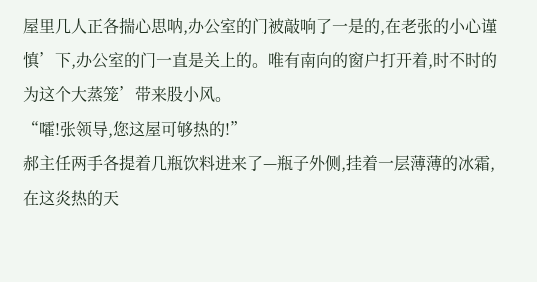屋里几人正各揣心思呐,办公室的门被敲响了一是的,在老张的小心谨慎’下,办公室的门一直是关上的。唯有南向的窗户打开着,时不时的为这个大蒸笼’带来股小风。
“嚯!张领导,您这屋可够热的!”
郝主任两手各提着几瓶饮料进来了—瓶子外侧,挂着一层薄薄的冰霜,在这炎热的天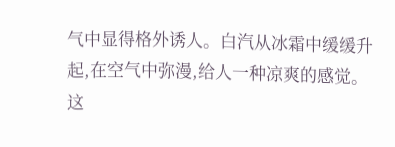气中显得格外诱人。白汽从冰霜中缓缓升起,在空气中弥漫,给人一种凉爽的感觉。这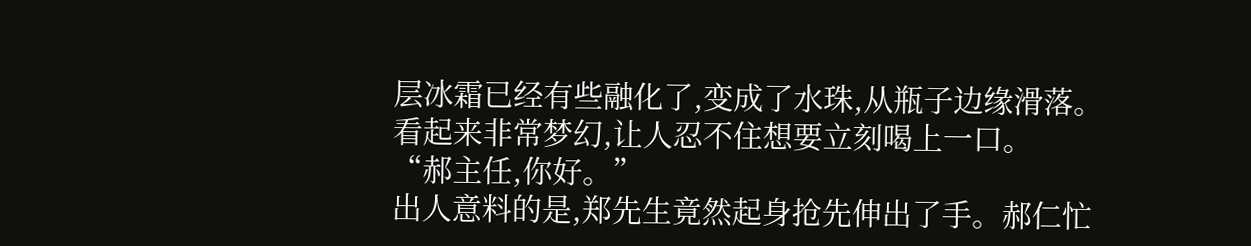层冰霜已经有些融化了,变成了水珠,从瓶子边缘滑落。看起来非常梦幻,让人忍不住想要立刻喝上一口。
“郝主任,你好。”
出人意料的是,郑先生竟然起身抢先伸出了手。郝仁忙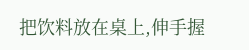把饮料放在桌上,伸手握